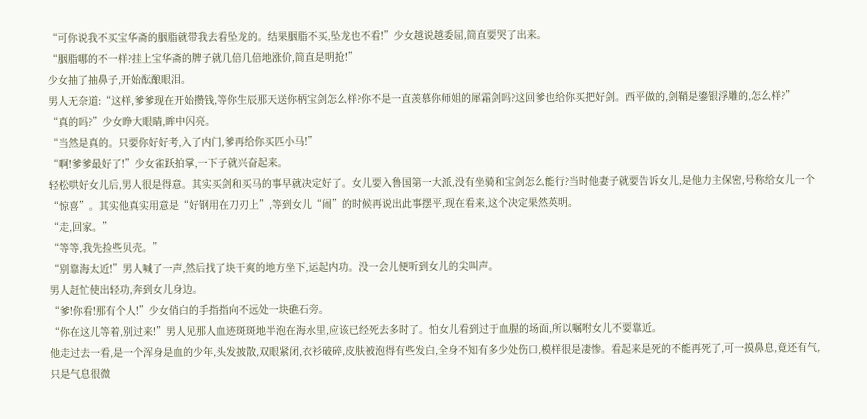“可你说我不买宝华斋的胭脂就带我去看坠龙的。结果胭脂不买,坠龙也不看!”少女越说越委屈,简直要哭了出来。
“胭脂哪的不一样?挂上宝华斋的牌子就几倍几倍地涨价,简直是明抢!”
少女抽了抽鼻子,开始酝酿眼泪。
男人无奈道:“这样,爹爹现在开始攒钱,等你生辰那天送你柄宝剑怎么样?你不是一直羡慕你师姐的犀霜剑吗?这回爹也给你买把好剑。西平做的,剑鞘是鎏银浮雕的,怎么样?”
“真的吗?”少女睁大眼睛,眸中闪亮。
“当然是真的。只要你好好考,入了内门,爹再给你买匹小马!”
“啊!爹爹最好了!”少女雀跃拍掌,一下子就兴奋起来。
轻松哄好女儿后,男人很是得意。其实买剑和买马的事早就决定好了。女儿要入鲁国第一大派,没有坐骑和宝剑怎么能行?当时他妻子就要告诉女儿,是他力主保密,号称给女儿一个“惊喜”。其实他真实用意是“好钢用在刀刃上”,等到女儿“闹”的时候再说出此事摆平,现在看来,这个决定果然英明。
“走,回家。”
“等等,我先捡些贝壳。”
“别靠海太近!”男人喊了一声,然后找了块干爽的地方坐下,运起内功。没一会儿便听到女儿的尖叫声。
男人赶忙使出轻功,奔到女儿身边。
“爹!你看!那有个人!”少女俏白的手指指向不远处一块礁石旁。
“你在这儿等着,别过来!”男人见那人血迹斑斑地半泡在海水里,应该已经死去多时了。怕女儿看到过于血腥的场面,所以嘱咐女儿不要靠近。
他走过去一看,是一个浑身是血的少年,头发披散,双眼紧闭,衣衫破碎,皮肤被泡得有些发白,全身不知有多少处伤口,模样很是凄惨。看起来是死的不能再死了,可一摸鼻息,竟还有气,只是气息很微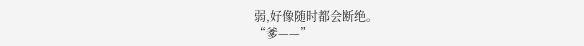弱,好像随时都会断绝。
“爹——”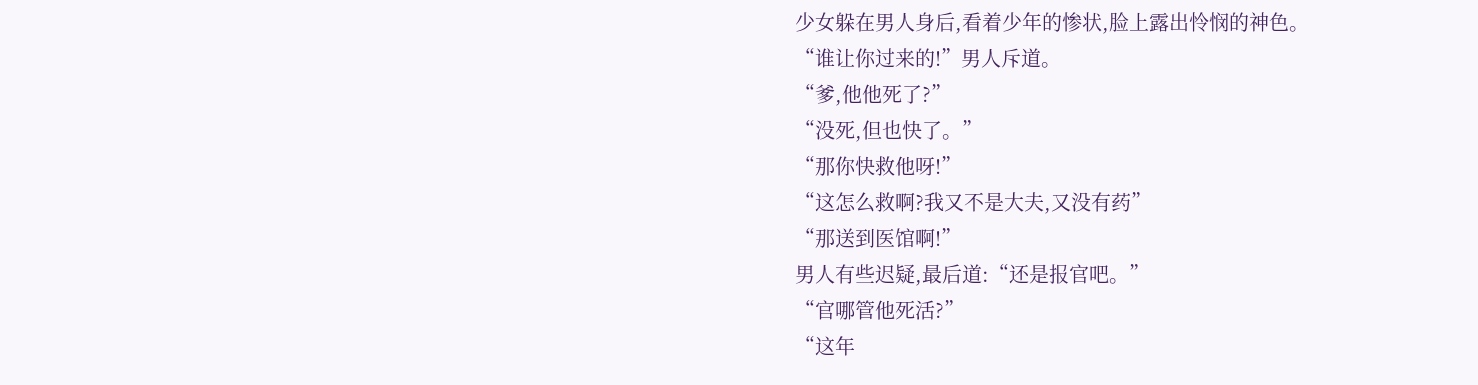少女躲在男人身后,看着少年的惨状,脸上露出怜悯的神色。
“谁让你过来的!”男人斥道。
“爹,他他死了?”
“没死,但也快了。”
“那你快救他呀!”
“这怎么救啊?我又不是大夫,又没有药”
“那送到医馆啊!”
男人有些迟疑,最后道:“还是报官吧。”
“官哪管他死活?”
“这年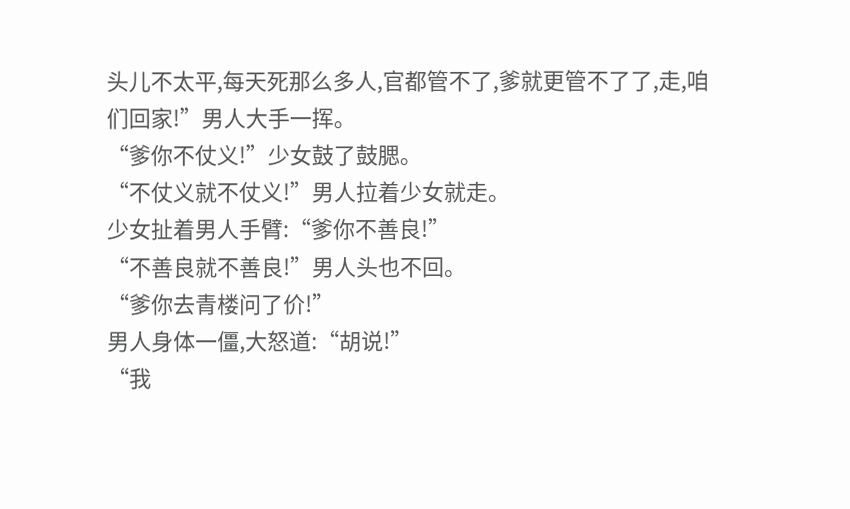头儿不太平,每天死那么多人,官都管不了,爹就更管不了了,走,咱们回家!”男人大手一挥。
“爹你不仗义!”少女鼓了鼓腮。
“不仗义就不仗义!”男人拉着少女就走。
少女扯着男人手臂:“爹你不善良!”
“不善良就不善良!”男人头也不回。
“爹你去青楼问了价!”
男人身体一僵,大怒道:“胡说!”
“我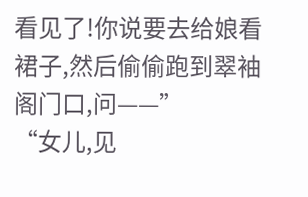看见了!你说要去给娘看裙子,然后偷偷跑到翠袖阁门口,问——”
“女儿,见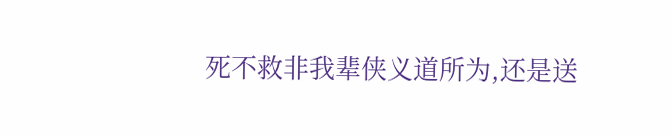死不救非我辈侠义道所为,还是送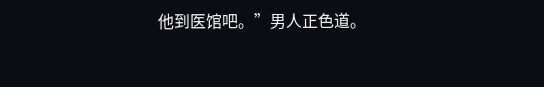他到医馆吧。”男人正色道。